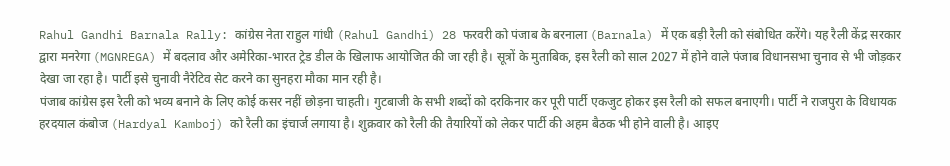Rahul Gandhi Barnala Rally: कांग्रेस नेता राहुल गांधी (Rahul Gandhi) 28 फरवरी को पंजाब के बरनाला (Barnala) में एक बड़ी रैली को संबोधित करेंगे। यह रैली केंद्र सरकार द्वारा मनरेगा (MGNREGA) में बदलाव और अमेरिका-भारत ट्रेड डील के खिलाफ आयोजित की जा रही है। सूत्रों के मुताबिक, इस रैली को साल 2027 में होने वाले पंजाब विधानसभा चुनाव से भी जोड़कर देखा जा रहा है। पार्टी इसे चुनावी नैरेटिव सेट करने का सुनहरा मौका मान रही है।
पंजाब कांग्रेस इस रैली को भव्य बनाने के लिए कोई कसर नहीं छोड़ना चाहती। गुटबाजी के सभी शब्दों को दरकिनार कर पूरी पार्टी एकजुट होकर इस रैली को सफल बनाएगी। पार्टी ने राजपुरा के विधायक हरदयाल कंबोज (Hardyal Kamboj) को रैली का इंचार्ज लगाया है। शुक्रवार को रैली की तैयारियों को लेकर पार्टी की अहम बैठक भी होने वाली है। आइए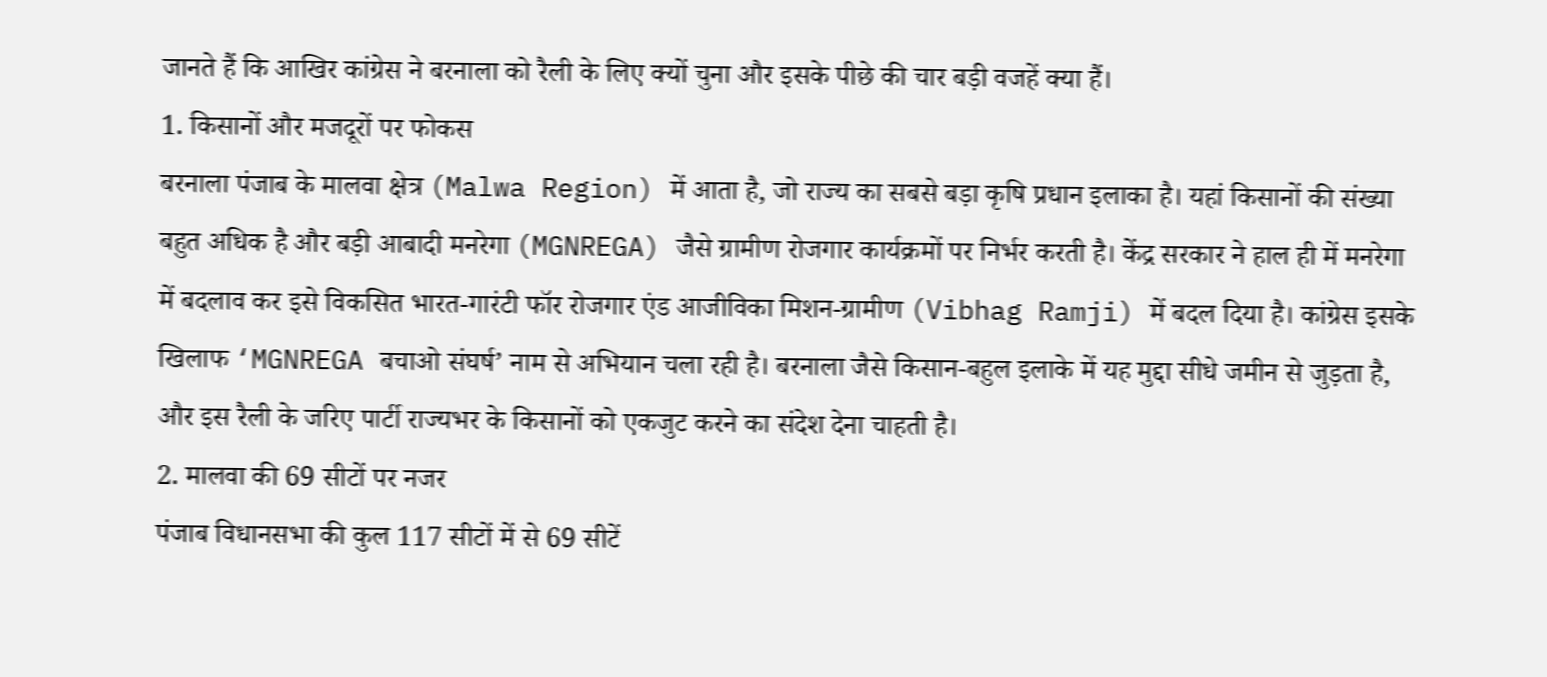जानते हैं कि आखिर कांग्रेस ने बरनाला को रैली के लिए क्यों चुना और इसके पीछे की चार बड़ी वजहें क्या हैं।
1. किसानों और मजदूरों पर फोकस
बरनाला पंजाब के मालवा क्षेत्र (Malwa Region) में आता है, जो राज्य का सबसे बड़ा कृषि प्रधान इलाका है। यहां किसानों की संख्या बहुत अधिक है और बड़ी आबादी मनरेगा (MGNREGA) जैसे ग्रामीण रोजगार कार्यक्रमों पर निर्भर करती है। केंद्र सरकार ने हाल ही में मनरेगा में बदलाव कर इसे विकसित भारत-गारंटी फॉर रोजगार एंड आजीविका मिशन-ग्रामीण (Vibhag Ramji) में बदल दिया है। कांग्रेस इसके खिलाफ ‘MGNREGA बचाओ संघर्ष’ नाम से अभियान चला रही है। बरनाला जैसे किसान-बहुल इलाके में यह मुद्दा सीधे जमीन से जुड़ता है, और इस रैली के जरिए पार्टी राज्यभर के किसानों को एकजुट करने का संदेश देना चाहती है।
2. मालवा की 69 सीटों पर नजर
पंजाब विधानसभा की कुल 117 सीटों में से 69 सीटें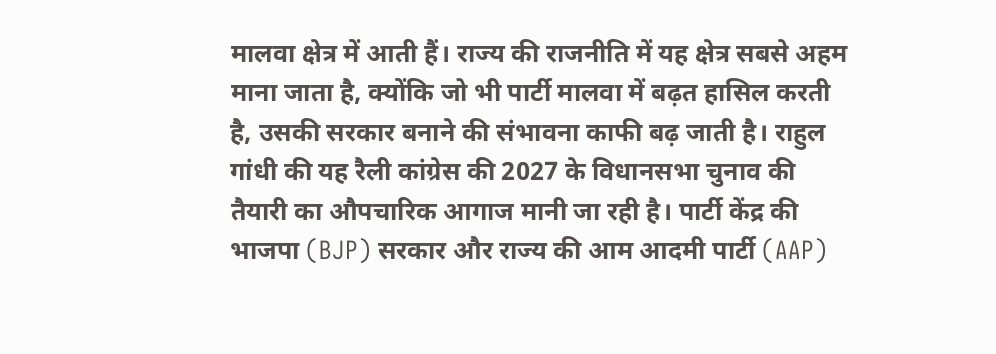मालवा क्षेत्र में आती हैं। राज्य की राजनीति में यह क्षेत्र सबसे अहम माना जाता है, क्योंकि जो भी पार्टी मालवा में बढ़त हासिल करती है, उसकी सरकार बनाने की संभावना काफी बढ़ जाती है। राहुल गांधी की यह रैली कांग्रेस की 2027 के विधानसभा चुनाव की तैयारी का औपचारिक आगाज मानी जा रही है। पार्टी केंद्र की भाजपा (BJP) सरकार और राज्य की आम आदमी पार्टी (AAP)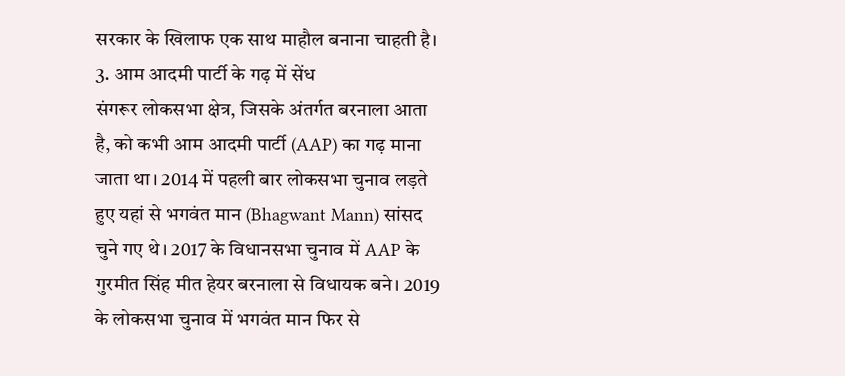सरकार के खिलाफ एक साथ माहौल बनाना चाहती है।
3. आम आदमी पार्टी के गढ़ में सेंध
संगरूर लोकसभा क्षेत्र, जिसके अंतर्गत बरनाला आता है, को कभी आम आदमी पार्टी (AAP) का गढ़ माना जाता था। 2014 में पहली बार लोकसभा चुनाव लड़ते हुए यहां से भगवंत मान (Bhagwant Mann) सांसद चुने गए थे। 2017 के विधानसभा चुनाव में AAP के गुरमीत सिंह मीत हेयर बरनाला से विधायक बने। 2019 के लोकसभा चुनाव में भगवंत मान फिर से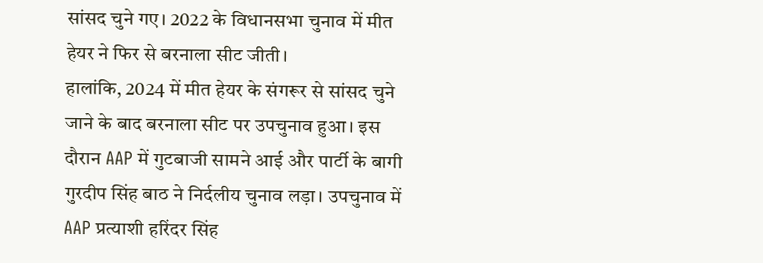सांसद चुने गए। 2022 के विधानसभा चुनाव में मीत हेयर ने फिर से बरनाला सीट जीती।
हालांकि, 2024 में मीत हेयर के संगरूर से सांसद चुने जाने के बाद बरनाला सीट पर उपचुनाव हुआ। इस दौरान AAP में गुटबाजी सामने आई और पार्टी के बागी गुरदीप सिंह बाठ ने निर्दलीय चुनाव लड़ा। उपचुनाव में AAP प्रत्याशी हरिंदर सिंह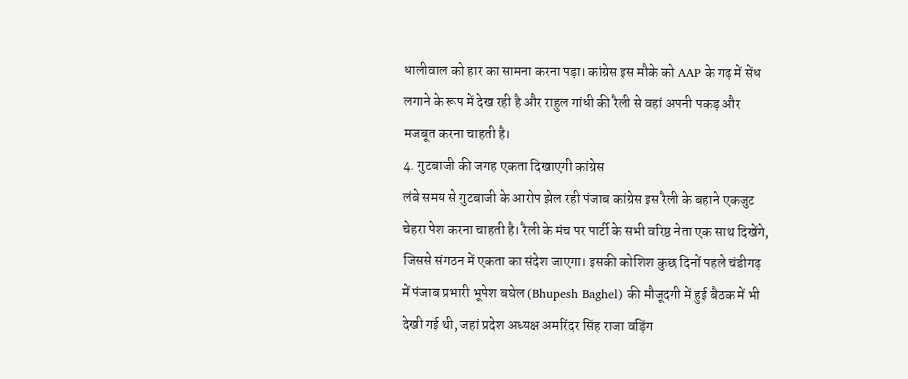धालीवाल को हार का सामना करना पड़ा। कांग्रेस इस मौके को AAP के गढ़ में सेंध लगाने के रूप में देख रही है और राहुल गांधी की रैली से वहां अपनी पकड़ और मजबूत करना चाहती है।
4. गुटबाजी की जगह एकता दिखाएगी कांग्रेस
लंबे समय से गुटबाजी के आरोप झेल रही पंजाब कांग्रेस इस रैली के बहाने एकजुट चेहरा पेश करना चाहती है। रैली के मंच पर पार्टी के सभी वरिष्ठ नेता एक साथ दिखेंगे, जिससे संगठन में एकता का संदेश जाएगा। इसकी कोशिश कुछ दिनों पहले चंडीगढ़ में पंजाब प्रभारी भूपेश बघेल (Bhupesh Baghel) की मौजूदगी में हुई बैठक में भी देखी गई थी, जहां प्रदेश अध्यक्ष अमरिंदर सिंह राजा वड़िंग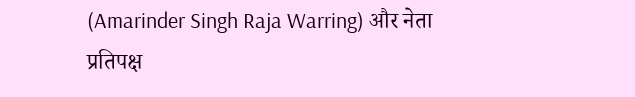(Amarinder Singh Raja Warring) और नेता प्रतिपक्ष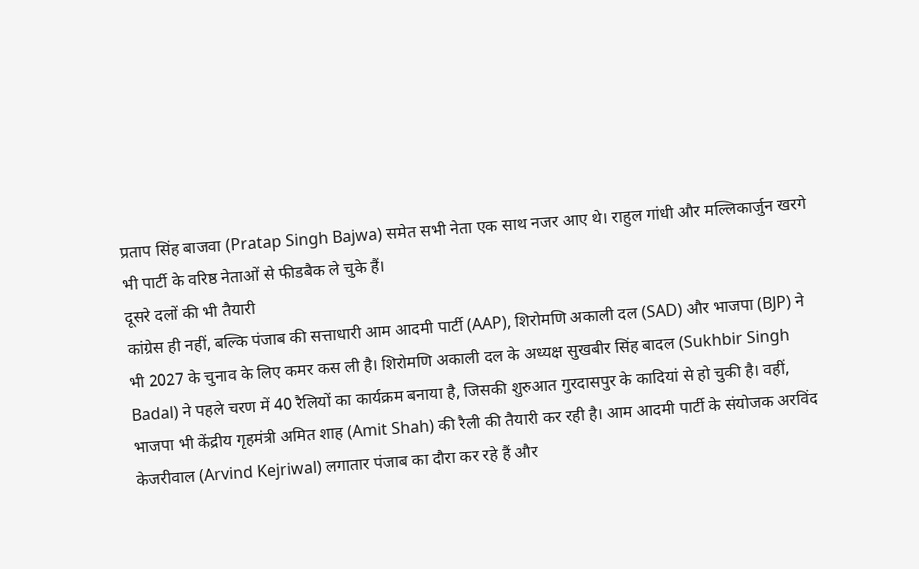प्रताप सिंह बाजवा (Pratap Singh Bajwa) समेत सभी नेता एक साथ नजर आए थे। राहुल गांधी और मल्लिकार्जुन खरगे भी पार्टी के वरिष्ठ नेताओं से फीडबैक ले चुके हैं।
दूसरे दलों की भी तैयारी
कांग्रेस ही नहीं, बल्कि पंजाब की सत्ताधारी आम आदमी पार्टी (AAP), शिरोमणि अकाली दल (SAD) और भाजपा (BJP) ने भी 2027 के चुनाव के लिए कमर कस ली है। शिरोमणि अकाली दल के अध्यक्ष सुखबीर सिंह बादल (Sukhbir Singh Badal) ने पहले चरण में 40 रैलियों का कार्यक्रम बनाया है, जिसकी शुरुआत गुरदासपुर के कादियां से हो चुकी है। वहीं, भाजपा भी केंद्रीय गृहमंत्री अमित शाह (Amit Shah) की रैली की तैयारी कर रही है। आम आदमी पार्टी के संयोजक अरविंद केजरीवाल (Arvind Kejriwal) लगातार पंजाब का दौरा कर रहे हैं और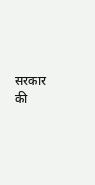सरकार की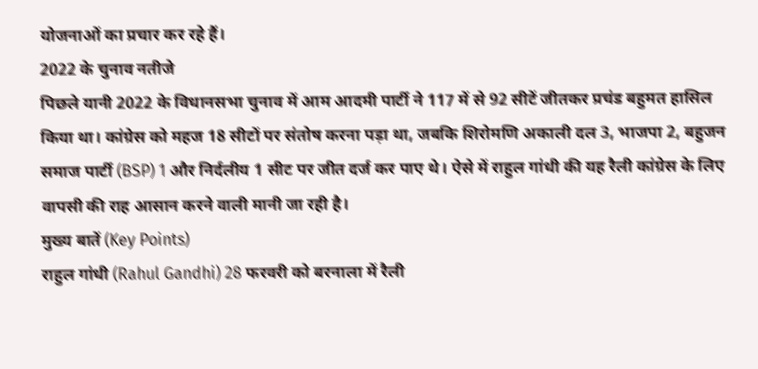योजनाओं का प्रचार कर रहे हैं।
2022 के चुनाव नतीजे
पिछले यानी 2022 के विधानसभा चुनाव में आम आदमी पार्टी ने 117 में से 92 सीटें जीतकर प्रचंड बहुमत हासिल किया था। कांग्रेस को महज 18 सीटों पर संतोष करना पड़ा था, जबकि शिरोमणि अकाली दल 3, भाजपा 2, बहुजन समाज पार्टी (BSP) 1 और निर्दलीय 1 सीट पर जीत दर्ज कर पाए थे। ऐसे में राहुल गांधी की यह रैली कांग्रेस के लिए वापसी की राह आसान करने वाली मानी जा रही है।
मुख्य बातें (Key Points)
राहुल गांधी (Rahul Gandhi) 28 फरवरी को बरनाला में रैली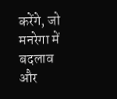करेंगे, जो मनरेगा में बदलाव और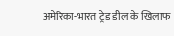अमेरिका-भारत ट्रेड डील के खिलाफ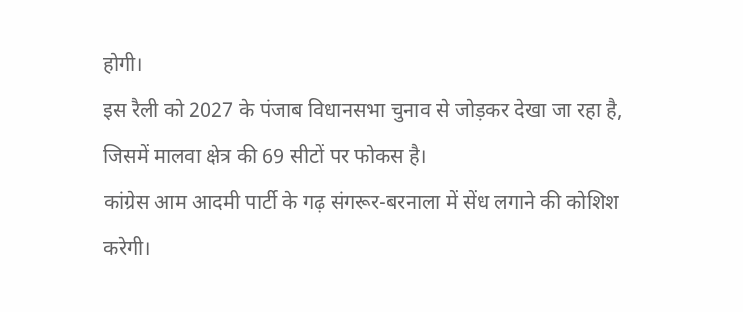होगी।
इस रैली को 2027 के पंजाब विधानसभा चुनाव से जोड़कर देखा जा रहा है, जिसमें मालवा क्षेत्र की 69 सीटों पर फोकस है।
कांग्रेस आम आदमी पार्टी के गढ़ संगरूर-बरनाला में सेंध लगाने की कोशिश करेगी।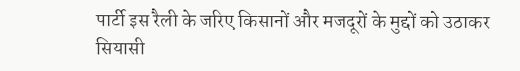पार्टी इस रैली के जरिए किसानों और मजदूरों के मुद्दों को उठाकर सियासी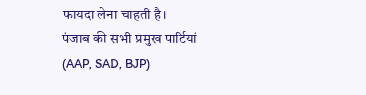फायदा लेना चाहती है।
पंजाब की सभी प्रमुख पार्टियां (AAP, SAD, BJP)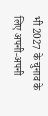भी 2027 के चुनाव के लिए अपनी-अपनी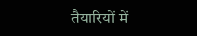तैयारियों में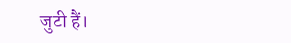जुटी हैं।